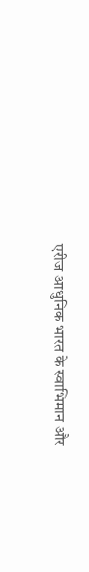एरीज आधुनिक भारत के स्वाभिमान और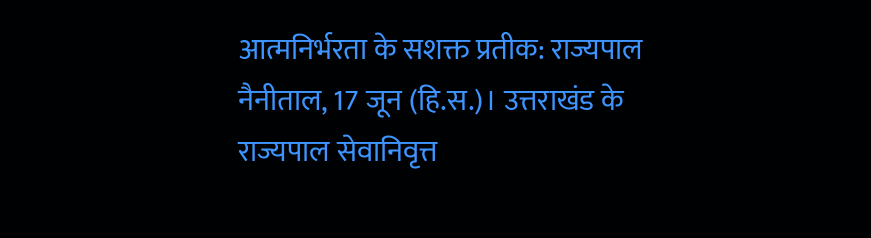आत्मनिर्भरता के सशक्त प्रतीक: राज्यपाल
नैनीताल, 17 जून (हि.स.)। उत्तराखंड के राज्यपाल सेवानिवृत्त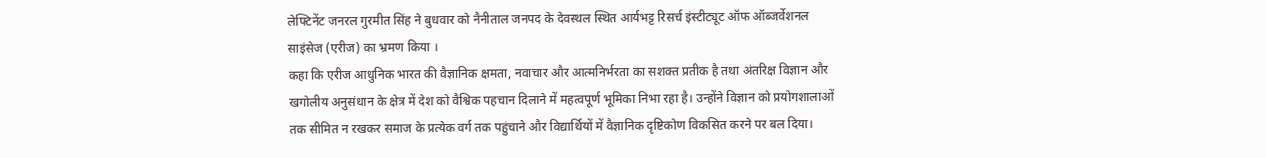लेफ्टिनेंट जनरल गुरमीत सिंह ने बुधवार को नैनीताल जनपद के देवस्थल स्थित आर्यभट्ट रिसर्च इंस्टीट्यूट ऑफ ऑब्जर्वेशनल साइंसेज (एरीज) का भ्रमण किया ।
कहा कि एरीज आधुनिक भारत की वैज्ञानिक क्षमता, नवाचार और आत्मनिर्भरता का सशक्त प्रतीक है तथा अंतरिक्ष विज्ञान और खगोलीय अनुसंधान के क्षेत्र में देश को वैश्विक पहचान दिलाने में महत्वपूर्ण भूमिका निभा रहा है। उन्होंने विज्ञान को प्रयोगशालाओं तक सीमित न रखकर समाज के प्रत्येक वर्ग तक पहुंचाने और विद्यार्थियों में वैज्ञानिक दृष्टिकोण विकसित करने पर बल दिया।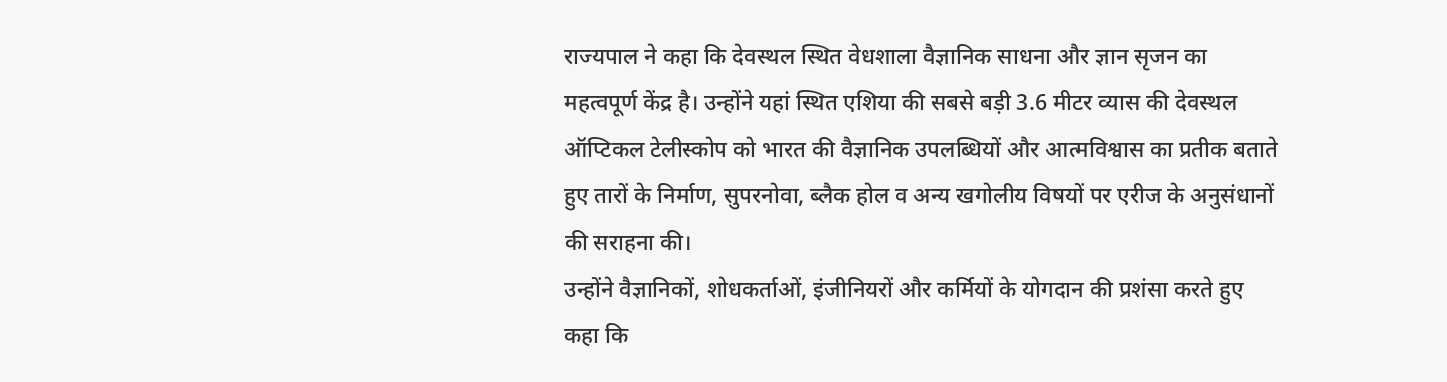राज्यपाल ने कहा कि देवस्थल स्थित वेधशाला वैज्ञानिक साधना और ज्ञान सृजन का महत्वपूर्ण केंद्र है। उन्होंने यहां स्थित एशिया की सबसे बड़ी 3.6 मीटर व्यास की देवस्थल ऑप्टिकल टेलीस्कोप को भारत की वैज्ञानिक उपलब्धियों और आत्मविश्वास का प्रतीक बताते हुए तारों के निर्माण, सुपरनोवा, ब्लैक होल व अन्य खगोलीय विषयों पर एरीज के अनुसंधानों की सराहना की।
उन्होंने वैज्ञानिकों, शोधकर्ताओं, इंजीनियरों और कर्मियों के योगदान की प्रशंसा करते हुए कहा कि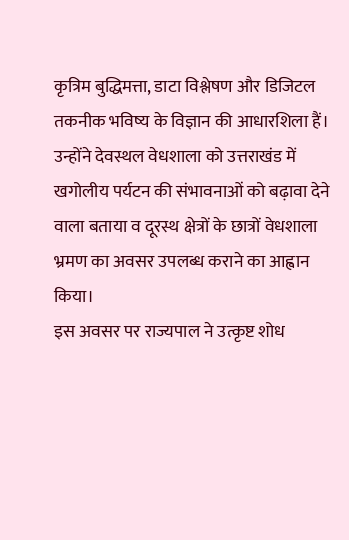कृत्रिम बुद्धिमत्ता, डाटा विश्लेषण और डिजिटल तकनीक भविष्य के विज्ञान की आधारशिला हैं। उन्होंने देवस्थल वेधशाला को उत्तराखंड में खगोलीय पर्यटन की संभावनाओं को बढ़ावा देने वाला बताया व दूरस्थ क्षेत्रों के छात्रों वेधशाला भ्रमण का अवसर उपलब्ध कराने का आह्वान किया।
इस अवसर पर राज्यपाल ने उत्कृष्ट शोध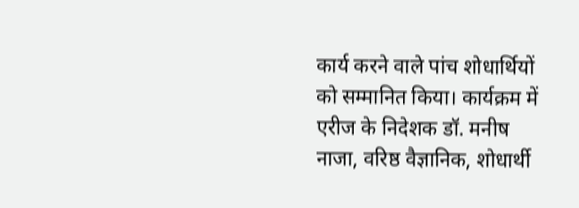कार्य करने वाले पांच शोधार्थियों को सम्मानित किया। कार्यक्रम में एरीज के निदेशक डॉ. मनीष नाजा, वरिष्ठ वैज्ञानिक, शोधार्थी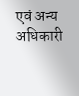एवं अन्य अधिकारी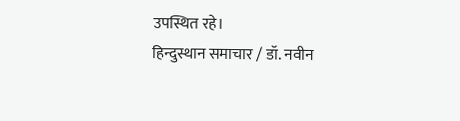उपस्थित रहे।
हिन्दुस्थान समाचार / डॉ. नवीन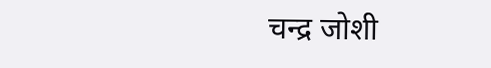चन्द्र जोशी